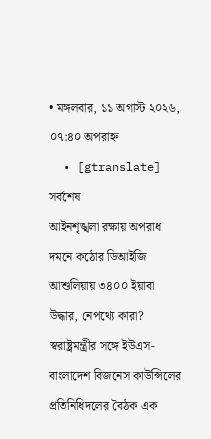• মঙ্গলবার, ১১ অগাস্ট ২০২৬, ০৭:৪০ অপরাহ্ন
  • [gtranslate]
সর্বশেষ
আইনশৃঙ্খলা রক্ষায় অপরাধ দমনে কঠোর ডিআইজি আশুলিয়ায় ৩৪০০ ইয়াবা উদ্ধার, নেপথ্যে কারা? স্বরাষ্ট্রমন্ত্রীর সঙ্গে ইউএস-বাংলাদেশ বিজনেস কাউন্সিলের প্রতিনিধিদলের বৈঠক এক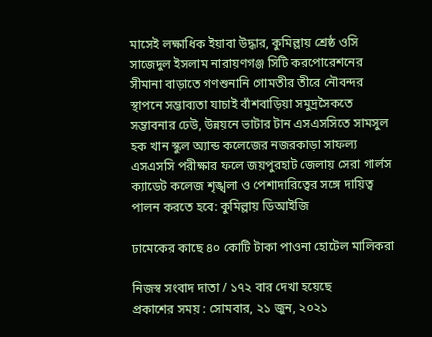মাসেই লক্ষাধিক ইয়াবা উদ্ধার, কুমিল্লায় শ্রেষ্ঠ ওসি সাজেদুল ইসলাম নারায়ণগঞ্জ সিটি করপোরেশনের সীমানা বাড়াতে গণশুনানি গোমতীর তীরে নৌবন্দর স্থাপনে সম্ভাব্যতা যাচাই বাঁশবাড়িয়া সমুদ্রসৈকতে সম্ভাবনার ঢেউ, উন্নয়নে ভাটার টান এসএসসিতে সামসুল হক খান স্কুল অ্যান্ড কলেজের নজরকাড়া সাফল্য এসএসসি পরীক্ষার ফলে জয়পুরহাট জেলায় সেরা গার্লস ক্যাডেট কলেজ শৃঙ্খলা ও পেশাদারিত্বের সঙ্গে দায়িত্ব পালন করতে হবে: কুমিল্লায় ডিআইজি

ঢামেকের কাছে ৪০ কোটি টাকা পাওনা হোটেল মালিকরা

নিজস্ব সংবাদ দাতা / ১৭২ বার দেখা হয়েছে
প্রকাশের সময় : সোমবার, ২১ জুন, ২০২১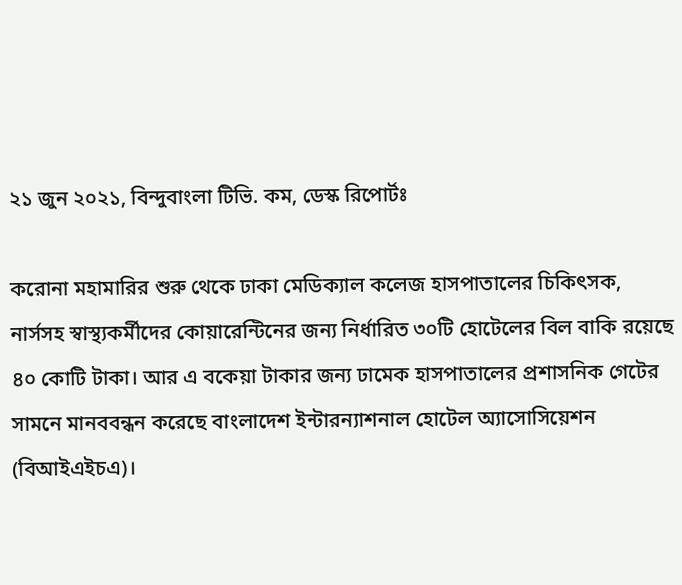২১ জুন ২০২১, বিন্দুবাংলা টিভি. কম, ডেস্ক রিপোর্টঃ

করোনা মহামারির শুরু থেকে ঢাকা মেডিক্যাল কলেজ হাসপাতালের চিকিৎসক, নার্সসহ স্বাস্থ্যকর্মীদের কোয়ারেন্টিনের জন্য নির্ধারিত ৩০টি হোটেলের বিল বাকি রয়েছে ৪০ কোটি টাকা। আর এ বকেয়া টাকার জন্য ঢামেক হাসপাতালের প্রশাসনিক গেটের সামনে মানববন্ধন করেছে বাংলাদেশ ইন্টারন্যাশনাল হোটেল অ্যাসোসিয়েশন (বিআইএইচএ)।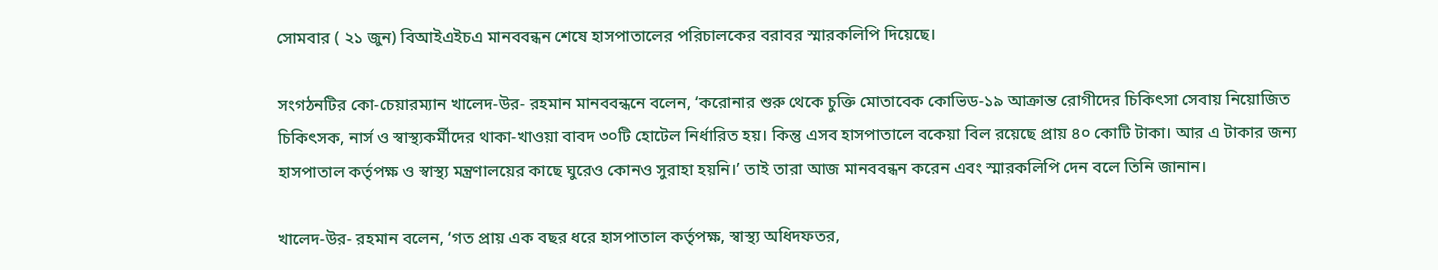সোমবার ( ২১ জুন) বিআইএইচএ মানববন্ধন শেষে হাসপাতালের পরিচালকের বরাবর স্মারকলিপি দিয়েছে।

সংগঠনটির কো-চেয়ারম্যান খালেদ-উর- রহমান মানববন্ধনে বলেন, ‘করোনার শুরু থেকে চুক্তি মোতাবেক কোভিড-১৯ আক্রান্ত রোগীদের চিকিৎসা সেবায় নিয়োজিত চিকিৎসক, নার্স ও স্বাস্থ্যকর্মীদের থাকা-খাওয়া বাবদ ৩০টি হোটেল নির্ধারিত হয়। কিন্তু এসব হাসপাতালে বকেয়া বিল রয়েছে প্রায় ৪০ কোটি টাকা। আর এ টাকার জন্য হাসপাতাল কর্তৃপক্ষ ও স্বাস্থ্য মন্ত্রণালয়ের কাছে ঘুরেও কোনও সুরাহা হয়নি।’ তাই তারা আজ মানববন্ধন করেন এবং স্মারকলিপি দেন বলে তিনি জানান।

খালেদ-উর- রহমান বলেন, ‘গত প্রায় এক বছর ধরে হাসপাতাল কর্তৃপক্ষ, স্বাস্থ্য অধিদফতর,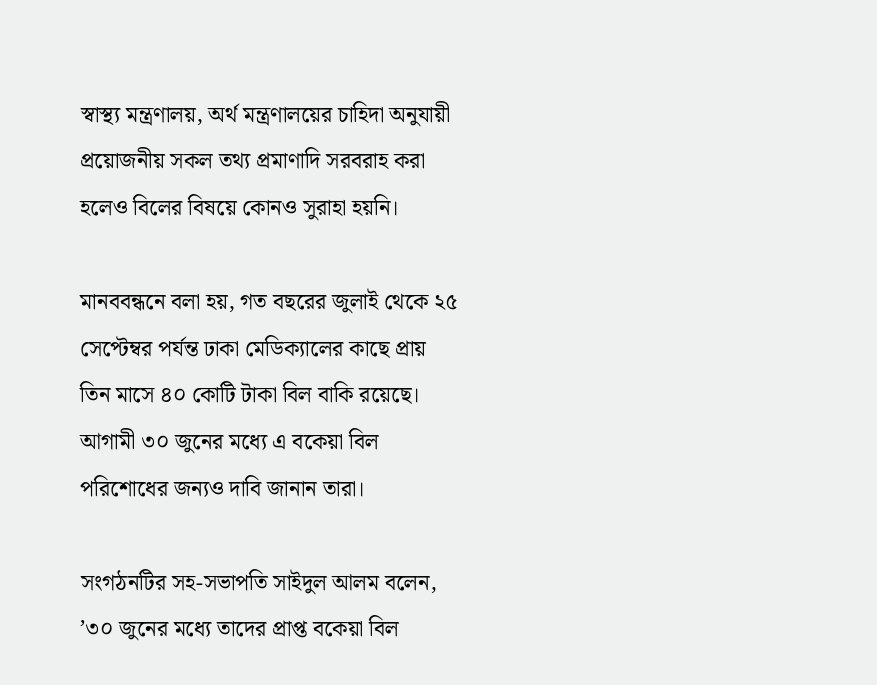স্বাস্থ্য মন্ত্রণালয়, অর্থ মন্ত্রণালয়ের চাহিদা অনুযায়ী প্রয়োজনীয় সকল তথ্য প্রমাণাদি সরবরাহ করা হলেও বিলের বিষয়ে কোনও সুরাহা হয়নি।

মানববন্ধনে বলা হয়, গত বছরের জুলাই থেকে ২৫ সেপ্টেম্বর পর্যন্ত ঢাকা মেডিক্যালের কাছে প্রায় তিন মাসে ৪০ কোটি টাকা বিল বাকি রয়েছে। আগামী ৩০ জুনের মধ্যে এ বকেয়া বিল পরিশোধের জন্যও দাবি জানান তারা।

সংগঠনটির সহ-সভাপতি সাইদুল আলম বলেন, ’৩০ জুনের মধ্যে তাদের প্রাপ্ত বকেয়া বিল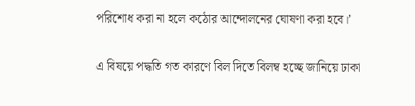পরিশোধ করা না হলে কঠোর আন্দোলনের ঘোষণা করা হবে।’

এ বিষয়ে পদ্ধতি গত কারণে বিল দিতে বিলম্ব হচ্ছে জানিয়ে ঢাকা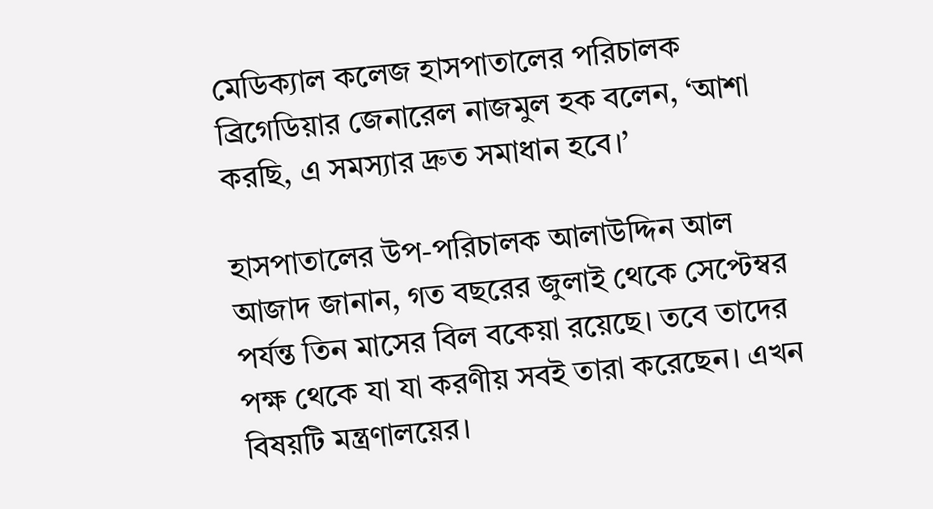মেডিক্যাল কলেজ হাসপাতালের পরিচালক ব্রিগেডিয়ার জেনারেল নাজমুল হক বলেন, ‘আশা করছি, এ সমস্যার দ্রুত সমাধান হবে।’

হাসপাতালের উপ-পরিচালক আলাউদ্দিন আল আজাদ জানান, গত বছরের জুলাই থেকে সেপ্টেম্বর পর্যন্ত তিন মাসের বিল বকেয়া রয়েছে। তবে তাদের পক্ষ থেকে যা যা করণীয় সবই তারা করেছেন। এখন বিষয়টি মন্ত্রণালয়ের।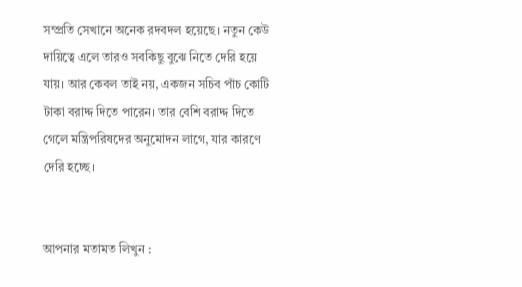সম্প্রতি সেখানে অনেক রদবদল হয়েছে। নতুন কেউ দায়িত্বে এলে তারও সবকিছু বুঝে নিতে দেরি হয়ে যায়। আর কেবল তাই নয়, একজন সচিব পাঁচ কোটি টাকা বরাদ্দ দিতে পারেন। তার বেশি বরাদ্দ দিতে গেলে মন্ত্রিপরিষদের অনুমোদন লাগে, যার কারণে দেরি হচ্ছে।


আপনার মতামত লিখুন :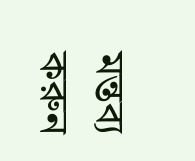মন্তব্য করুন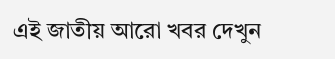এই জাতীয় আরো খবর দেখুন